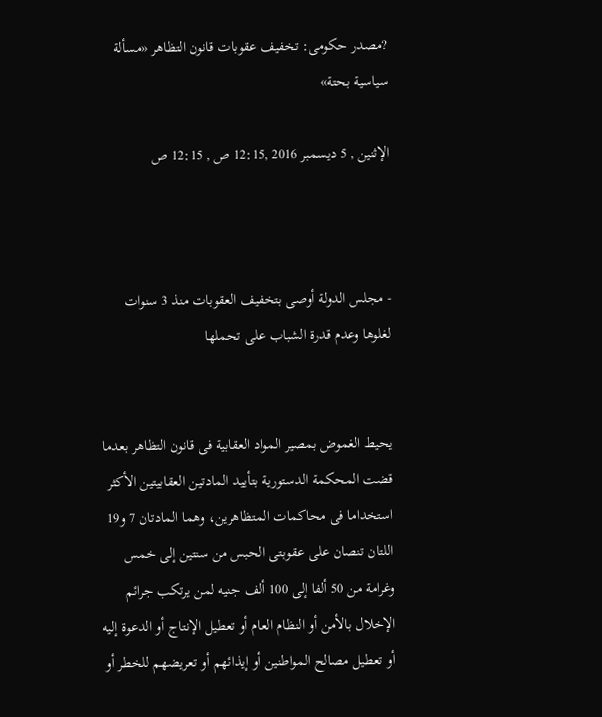?مصدر حكومى: تخفيف عقوبات قانون التظاهر «مسألة سياسية بحتة»

الإثنين , 5 ديسمبر 2016 ,12:15 ص , 12:15 ص



- مجلس الدولة أوصى بتخفيف العقوبات منذ 3 سنوات لغلوها وعدم قدرة الشباب على تحملها


يحيط الغموض بمصير المواد العقابية فى قانون التظاهر بعدما قضت المحكمة الدستورية بتأييد المادتين العقابيتين الأكثر استخداما فى محاكمات المتظاهرين، وهما المادتان 7 و19 اللتان تنصان على عقوبتى الحبس من سنتين إلى خمس وغرامة من 50 ألفا إلى 100 ألف جنيه لمن يرتكب جرائم الإخلال بالأمن أو النظام العام أو تعطيل الإنتاج أو الدعوة إليه أو تعطيل مصالح المواطنين أو إيذائهم أو تعريضهم للخطر أو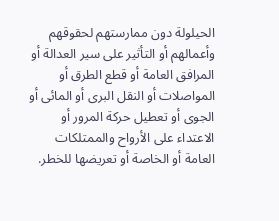الحيلولة دون ممارستهم لحقوقهم وأعمالهم أو التأثير على سير العدالة أو المرافق العامة أو قطع الطرق أو المواصلات أو النقل البرى أو المائى أو الجوى أو تعطيل حركة المرور أو الاعتداء على الأرواح والممتلكات العامة أو الخاصة أو تعريضها للخطر.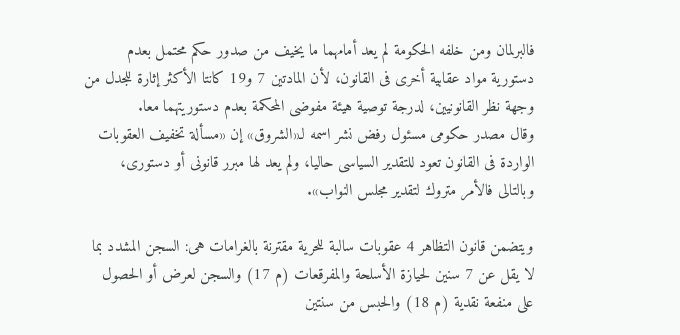فالبرلمان ومن خلفه الحكومة لم يعد أمامهما ما يخيف من صدور حكم محتمل بعدم دستورية مواد عقابية أخرى فى القانون، لأن المادتين 7 و19 كانتا الأكثر إثارة للجدل من وجهة نظر القانونيين، لدرجة توصية هيئة مفوضى المحكمة بعدم دستوريتهما معا.
وقال مصدر حكومى مسئول رفض نشر اسمه لـ«الشروق» إن «مسألة تخفيف العقوبات الواردة فى القانون تعود للتقدير السياسى حاليا، ولم يعد لها مبرر قانونى أو دستورى، وبالتالى فالأمر متروك لتقدير مجلس النواب».

ويتضمن قانون التظاهر 4 عقوبات سالبة للحرية مقترنة بالغرامات هى: السجن المشدد بما لا يقل عن 7 سنين لحيازة الأسلحة والمفرقعات (م 17) والسجن لعرض أو الحصول على منفعة نقدية (م 18) والحبس من سنتين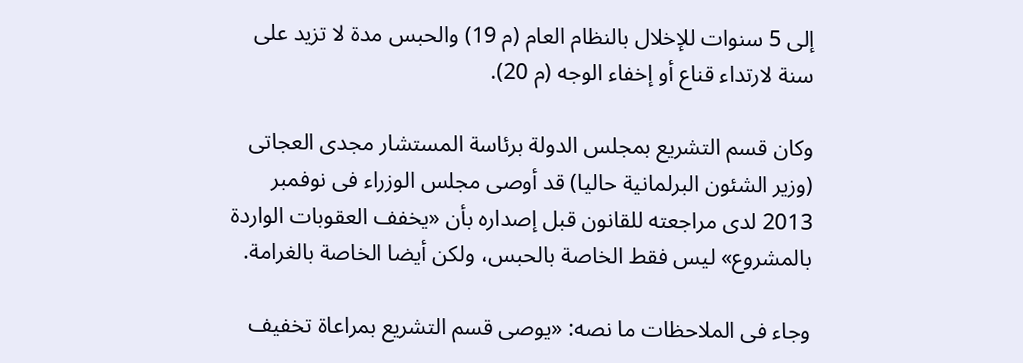إلى 5 سنوات للإخلال بالنظام العام (م 19) والحبس مدة لا تزيد على سنة لارتداء قناع أو إخفاء الوجه (م 20).

وكان قسم التشريع بمجلس الدولة برئاسة المستشار مجدى العجاتى (وزير الشئون البرلمانية حاليا) قد أوصى مجلس الوزراء فى نوفمبر 2013 لدى مراجعته للقانون قبل إصداره بأن «يخفف العقوبات الواردة بالمشروع» ليس فقط الخاصة بالحبس، ولكن أيضا الخاصة بالغرامة.

وجاء فى الملاحظات ما نصه: «يوصى قسم التشريع بمراعاة تخفيف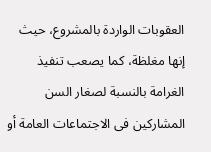العقوبات الواردة بالمشروع، حيث إنها مغلظة، كما يصعب تنفيذ الغرامة بالنسبة لصغار السن المشاركين فى الاجتماعات العامة أو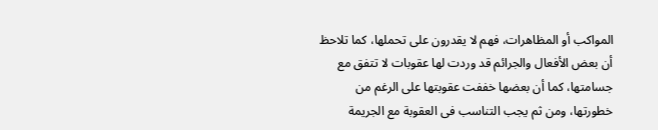المواكب أو المظاهرات، فهم لا يقدرون على تحملها، كما تلاحظ أن بعض الأفعال والجرائم قد وردت لها عقوبات لا تتفق مع جسامتها، كما أن بعضها خففت عقوبتها على الرغم من خطورتها، ومن ثم يجب التناسب فى العقوبة مع الجريمة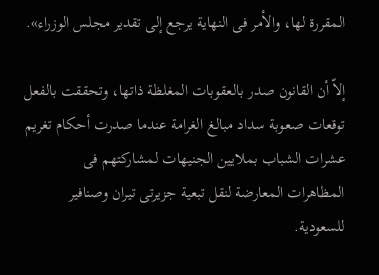المقررة لها، والأمر فى النهاية يرجع إلى تقدير مجلس الوزراء».

إلاّ أن القانون صدر بالعقوبات المغلظة ذاتها، وتحققت بالفعل توقعات صعوبة سداد مبالغ الغرامة عندما صدرت أحكام تغريم عشرات الشباب بملايين الجنيهات لمشاركتهم فى المظاهرات المعارضة لنقل تبعية جزيرتى تيران وصنافير للسعودية.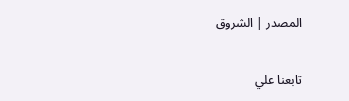المصدر | الشروق

تابعنا علي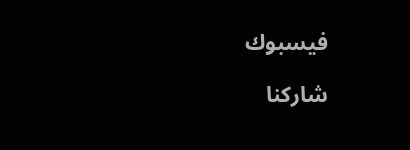فيسبوك

شاركنا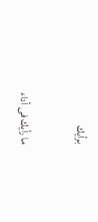برأيك

ما رأيك فى أداء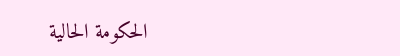الحكومة الحالية